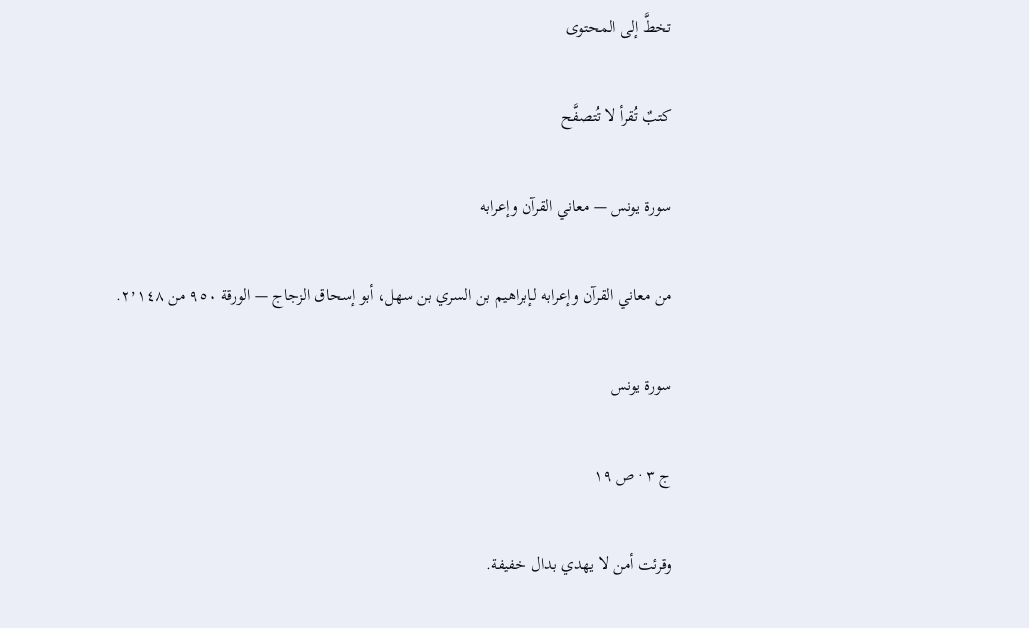تخطَّ إلى المحتوى

كتبٌ تُقرأ لا تُتصفَّح

سورة يونس — معاني القرآن وإعرابه

من معاني القرآن وإعرابه لـإبراهيم بن السري بن سهل، أبو إسحاق الزجاج — الورقة ٩٥٠ من ٢٬١٤٨.

سورة يونس

ج ٣ · ص ١٩

وقرئت أمن لا يهدي بدال خفيفة.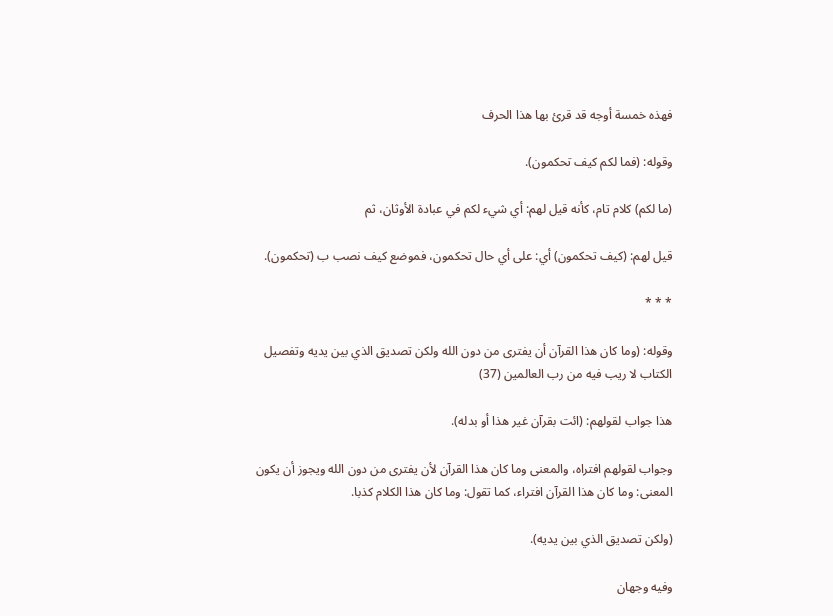فهذه خمسة أوجه قد قرئ بها هذا الحرف

وقوله: (فما لكم كيف تحكمون).

(ما لكم) كلام تام، كأنه قيل لهم: أي شيء لكم في عبادة الأوثان، ثم

قيل لهم: (كيف تحكمون) أي: على أي حال تحكمون، فموضع كيف نصب ب (تحكمون).

* * *

وقوله: (وما كان هذا القرآن أن يفترى من دون الله ولكن تصديق الذي بين يديه وتفصيل الكتاب لا ريب فيه من رب العالمين (37)

هذا جواب لقولهم: (ائت بقرآن غير هذا أو بدله).

وجواب لقولهم افتراه، والمعنى وما كان هذا القرآن لأن يفترى من دون الله ويجوز أن يكون المعنى: وما كان هذا القرآن افتراء، كما تقول: وما كان هذا الكلام كذبا.

(ولكن تصديق الذي بين يديه).

وفيه وجهان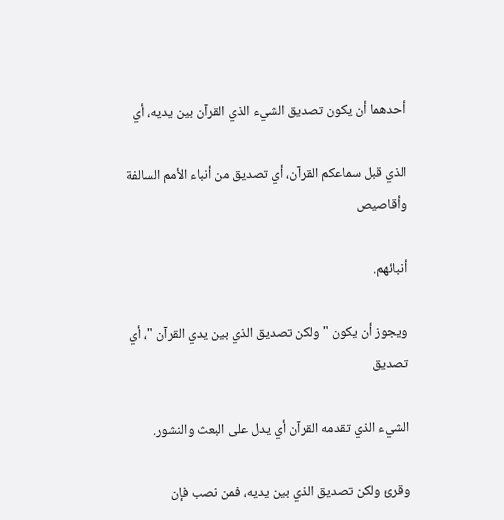أحدهما أن يكون تصديق الشيء الذي القرآن بين يديه، أي

الذي قبل سماعكم القرآن، أي تصديق من أنباء الأمم السالفة وأقاصيص

أنبائهم.

ويجوز أن يكون " ولكن تصديق الذي بين يدي القرآن "، أي تصديق

الشيء الذي تقدمه القرآن أي يدل على البعث والنشور.

وقرئ ولكن تصديق الذي بين يديه، فمن نصب فإن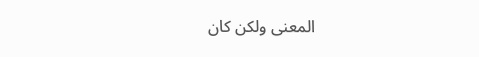المعنى ولكن كان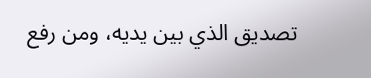تصديق الذي بين يديه، ومن رفع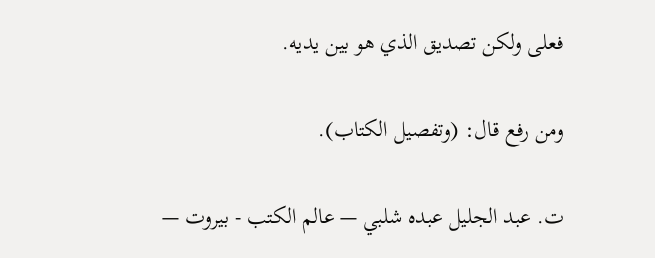فعلى ولكن تصديق الذي هو بين يديه.

ومن رفع قال: (وتفصيل الكتاب).

ت. عبد الجليل عبده شلبي — عالم الكتب - بيروت —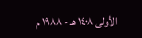الأولى ١٤٠٨ هـ - ١٩٨٨ م